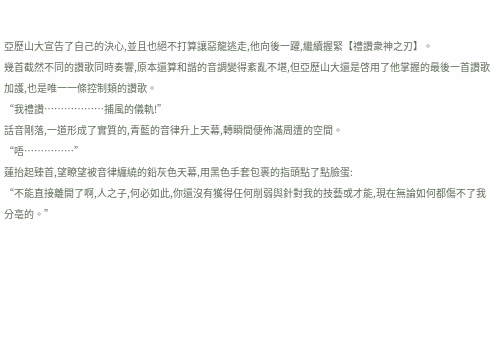亞歷山大宣告了自己的決心,並且也絕不打算讓惡龍逃走,他向後一躍,繼續握緊【禮讚衆神之刃】。
幾首截然不同的讚歌同時奏響,原本還算和諧的音調變得紊亂不堪,但亞歷山大還是啓用了他掌握的最後一首讚歌加護,也是唯一一條控制類的讚歌。
“我禮讚………………捕風的儀軌!”
話音剛落,一道形成了實質的,青藍的音律升上天幕,轉瞬間便佈滿周遭的空間。
“唔……………”
蓮抬起臻首,望瞭望被音律纏繞的鉛灰色天幕,用黑色手套包裹的指頭點了點臉蛋:
“不能直接離開了啊,人之子,何必如此,你還沒有獲得任何削弱與針對我的技藝或才能,現在無論如何都傷不了我分亳的。”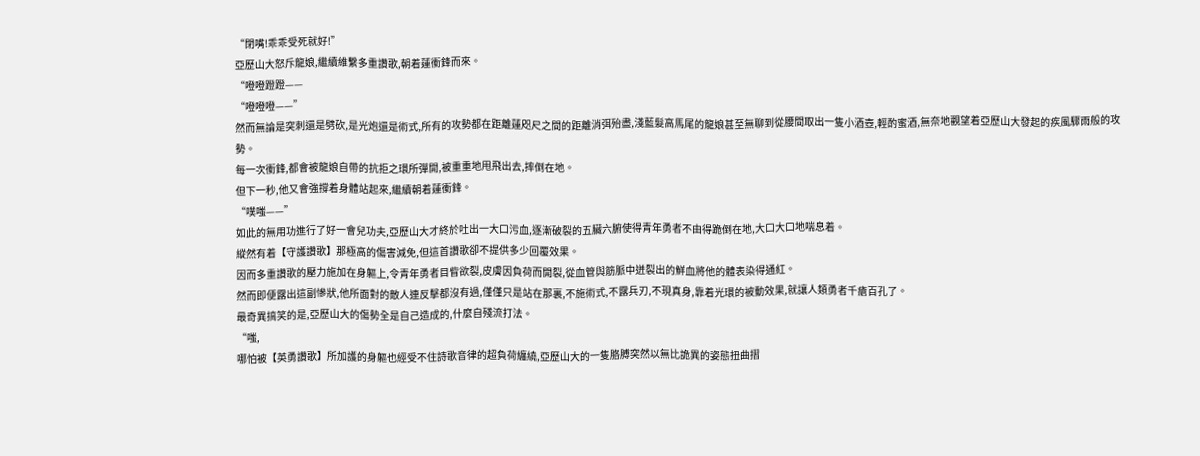“閉嘴!乖乖受死就好!”
亞歷山大怒斥龍娘,繼續維繫多重讚歌,朝着蓮衝鋒而來。
“噔噔蹬蹬——
“噔噔噔——”
然而無論是突刺還是劈砍,是光炮還是術式,所有的攻勢都在距離蓮咫尺之間的距離消弭殆盡,淺藍髮高馬尾的龍娘甚至無聊到從腰間取出一隻小酒壺,輕酌蜜酒,無奈地觀望着亞歷山大發起的疾風驟雨般的攻勢。
每一次衝鋒,都會被龍娘自帶的抗拒之環所彈開,被重重地甩飛出去,摔倒在地。
但下一秒,他又會強撐着身體站起來,繼續朝着蓮衝鋒。
“噗嗤——”
如此的無用功進行了好一會兒功夫,亞歷山大才終於吐出一大口污血,逐漸破裂的五臟六腑使得青年勇者不由得跪倒在地,大口大口地喘息着。
縱然有着【守護讚歌】那極高的傷害減免,但這首讚歌卻不提供多少回覆效果。
因而多重讚歌的壓力施加在身軀上,令青年勇者目眥欲裂,皮膚因負荷而開裂,從血管與筋脈中迸裂出的鮮血將他的體表染得通紅。
然而即便露出這副慘狀,他所面對的敵人連反擊都沒有過,僅僅只是站在那裏,不施術式,不露兵刃,不現真身,靠着光環的被動效果,就讓人類勇者千瘡百孔了。
最奇異搞笑的是,亞歷山大的傷勢全是自己造成的,什麼自殘流打法。
“嗤,
哪怕被【英勇讚歌】所加護的身軀也經受不住詩歌音律的超負荷纏繞,亞歷山大的一隻胳膊突然以無比詭異的姿態扭曲摺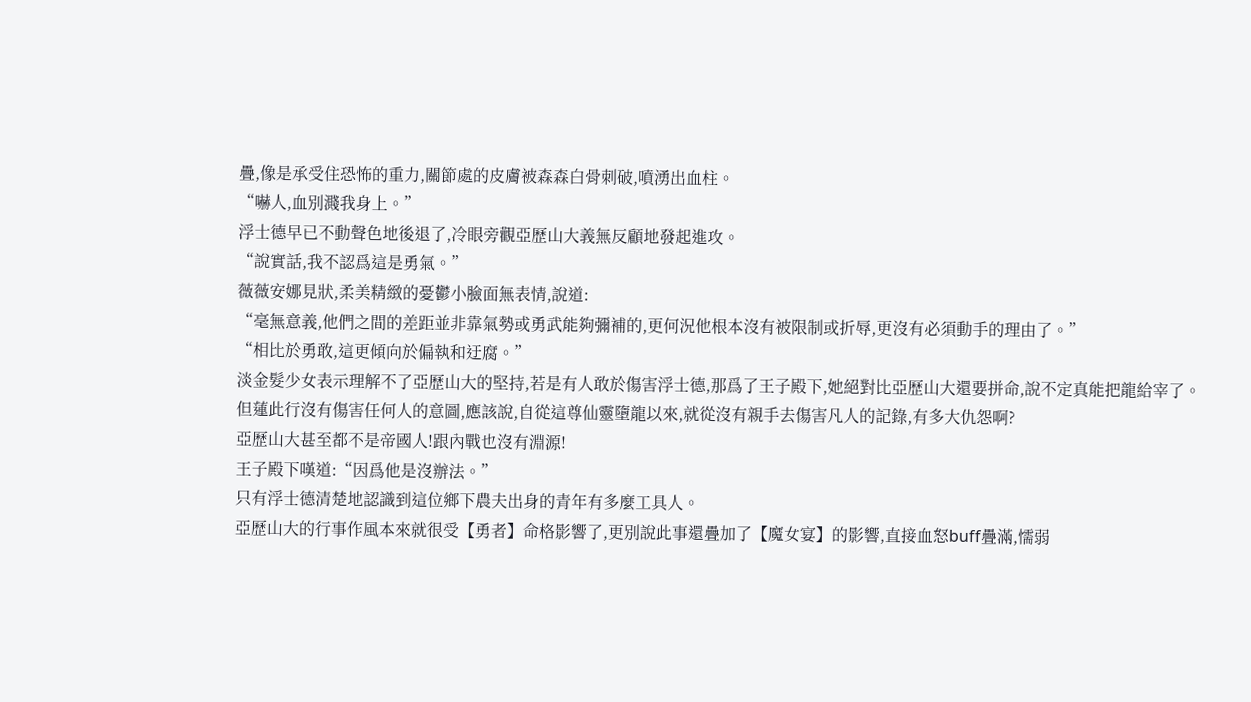疊,像是承受住恐怖的重力,關節處的皮膚被森森白骨刺破,噴湧出血柱。
“嚇人,血別濺我身上。”
浮士德早已不動聲色地後退了,冷眼旁觀亞歷山大義無反顧地發起進攻。
“說實話,我不認爲這是勇氣。”
薇薇安娜見狀,柔美精緻的憂鬱小臉面無表情,說道:
“毫無意義,他們之間的差距並非靠氣勢或勇武能夠彌補的,更何況他根本沒有被限制或折辱,更沒有必須動手的理由了。”
“相比於勇敢,這更傾向於偏執和迂腐。”
淡金髮少女表示理解不了亞歷山大的堅持,若是有人敢於傷害浮士德,那爲了王子殿下,她絕對比亞歷山大還要拼命,說不定真能把龍給宰了。
但蓮此行沒有傷害任何人的意圖,應該說,自從這尊仙靈墮龍以來,就從沒有親手去傷害凡人的記錄,有多大仇怨啊?
亞歷山大甚至都不是帝國人!跟內戰也沒有淵源!
王子殿下嘆道:“因爲他是沒辦法。”
只有浮士德清楚地認識到這位鄉下農夫出身的青年有多麼工具人。
亞歷山大的行事作風本來就很受【勇者】命格影響了,更別說此事還疊加了【魔女宴】的影響,直接血怒buff疊滿,懦弱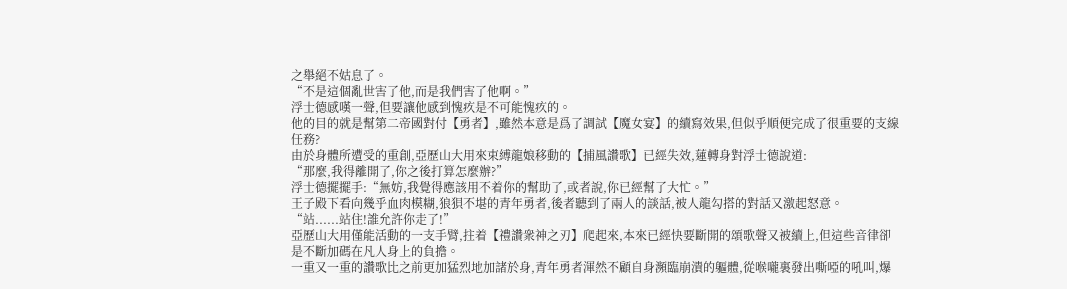之舉絕不姑息了。
“不是這個亂世害了他,而是我們害了他啊。”
浮士德感嘆一聲,但要讓他感到愧疚是不可能愧疚的。
他的目的就是幫第二帝國對付【勇者】,雖然本意是爲了調試【魔女宴】的續寫效果,但似乎順便完成了很重要的支線任務?
由於身體所遭受的重創,亞歷山大用來束縛龍娘移動的【捕風讚歌】已經失效,蓮轉身對浮士德說道:
“那麼,我得離開了,你之後打算怎麼辦?”
浮士德擺擺手:“無妨,我覺得應該用不着你的幫助了,或者說,你已經幫了大忙。”
王子殿下看向幾乎血肉模糊,狼狽不堪的青年勇者,後者聽到了兩人的談話,被人龍勾搭的對話又激起怒意。
“站......站住!誰允許你走了!”
亞歷山大用僅能活動的一支手臂,拄着【禮讚衆神之刃】爬起來,本來已經快要斷開的頌歌聲又被續上,但這些音律卻是不斷加碼在凡人身上的負擔。
一重又一重的讚歌比之前更加猛烈地加諸於身,青年勇者渾然不顧自身瀕臨崩潰的軀體,從喉嚨裏發出嘶啞的吼叫,爆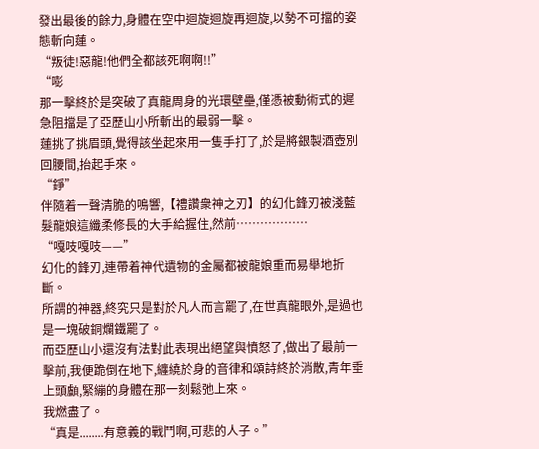發出最後的餘力,身體在空中迴旋迴旋再迴旋,以勢不可擋的姿態斬向蓮。
“叛徒!惡龍!他們全都該死啊啊!!”
“嘭
那一擊終於是突破了真龍周身的光環壁壘,僅憑被動術式的遲急阻擋是了亞歷山小所斬出的最弱一擊。
蓮挑了挑眉頭,覺得該坐起來用一隻手打了,於是將銀製酒壺別回腰間,抬起手來。
“錚”
伴隨着一聲清脆的鳴響,【禮讚衆神之刃】的幻化鋒刃被淺藍髮龍娘這纖柔修長的大手給握住,然前………………
“嘎吱嘎吱——”
幻化的鋒刃,連帶着神代遺物的金屬都被龍娘重而易舉地折斷。
所謂的神器,終究只是對於凡人而言罷了,在世真龍眼外,是過也是一塊破銅爛鐵罷了。
而亞歷山小還沒有法對此表現出絕望與憤怒了,做出了最前一擊前,我便跪倒在地下,纏繞於身的音律和頌詩終於消散,青年垂上頭顱,緊繃的身體在那一刻鬆弛上來。
我燃盡了。
“真是........有意義的戰鬥啊,可悲的人子。”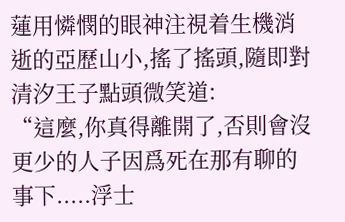蓮用憐憫的眼神注視着生機消逝的亞歷山小,搖了搖頭,隨即對清汐王子點頭微笑道:
“這麼,你真得離開了,否則會沒更少的人子因爲死在那有聊的事下.....浮士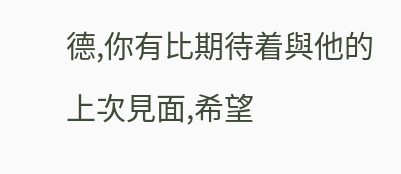德,你有比期待着與他的上次見面,希望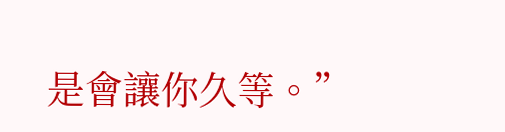是會讓你久等。”